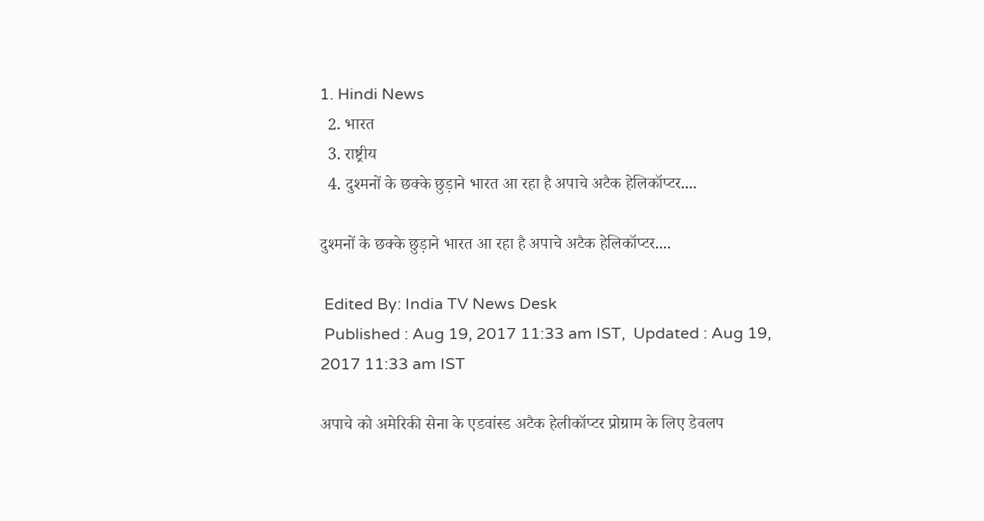1. Hindi News
  2. भारत
  3. राष्ट्रीय
  4. दुश्मनों के छक्के छुड़ाने भारत आ रहा है अपाचे अटैक हेलिकॉप्टर....

दुश्मनों के छक्के छुड़ाने भारत आ रहा है अपाचे अटैक हेलिकॉप्टर....

 Edited By: India TV News Desk
 Published : Aug 19, 2017 11:33 am IST,  Updated : Aug 19, 2017 11:33 am IST

अपाचे को अमेरिकी सेना के एडवांस्‍ड अटैक हेलीकॉप्‍टर प्रोग्राम के लिए डेवलप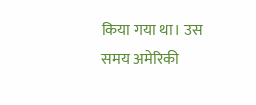किया गया था। उस समय अमेरिकी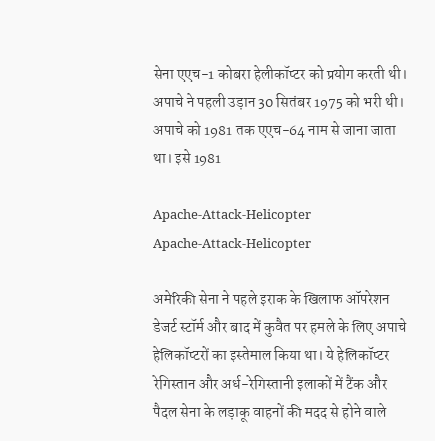सेना एएच-1 कोबरा हेलीकॉप्‍टर को प्रयोग करती थी। अपाचे ने पहली उड़ान 30 सितंबर 1975 को भरी थी। अपाचे को 1981 तक एएच-64 नाम से जाना जाता था। इसे 1981

Apache-Attack-Helicopter
Apache-Attack-Helicopter

अमेरिकी सेना ने पहले इराक के खिलाफ ऑपरेशन डेजर्ट स्टॉर्म और बाद में कुवैत पर हमले के लिए अपाचे हेलिकॉप्टरों का इस्तेमाल किया था। ये हेलिकॉप्टर रेगिस्तान और अर्ध-रेगिस्तानी इलाकों में टैंक और पैदल सेना के लड़ाकू वाहनों की मदद से होने वाले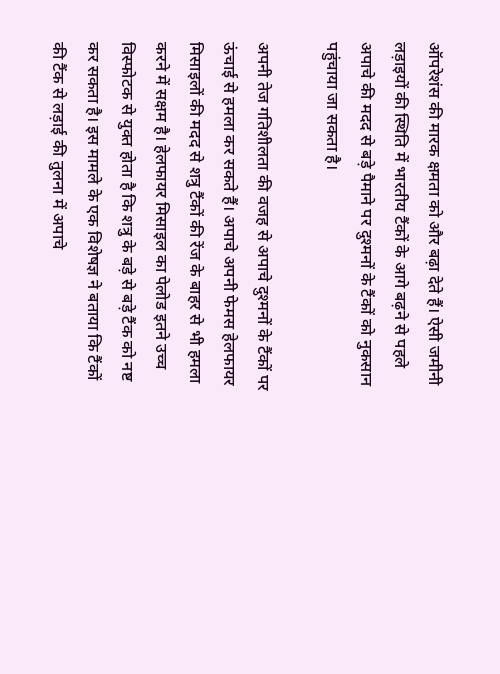ऑपरेशंस की मारक क्षमता को और बढ़ा देते हैं। ऐसी जमीनी लड़ाइयों की स्थिति में भारतीय टैंकों के आगे बढ़ने से पहले अपाचे की मदद से बड़े पैमाने पर दुश्मनों के टैंकों को नुकसान पहुंचाया जा सकता है।

अपनी तेज गतिशीलता की वजह से अपाचे दुश्मनों के टैंकों पर ऊंचाई से हमला कर सकते हैं। अपाचे अपनी फेमस हेलफायर मिसाइलों की मदद से शत्रु टैंकों की रेंज के बाहर से भी हमला करने में सक्षम है। हेलफायर मिसाइल का पेलोड इतने उच्च विस्फोटक से युक्त होता है कि शत्रु के बड़े से बड़े टैंक को नष्ट कर सकता है। इस मामले के एक विशेषज्ञ ने बताया कि टैंकों की टैंक से लड़ाई की तुलना में अपाचे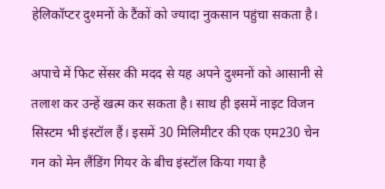हेलिकॉप्टर दुश्मनों के टैंकों को ज्यादा नुकसान पहुंचा सकता है।

अपाचे में फिट सेंसर की मदद से यह अपने दुश्‍मनों को आसानी से तलाश कर उन्‍हें खत्‍म कर सकता है। साथ ही इसमें नाइट विजन सिस्‍टम भी इंस्‍टॉल हैं। इसमें 30 मिलिमीटर की एक एम230 चेन गन को मेन लैंडिंग गियर के बीच इंस्‍टॉल किया गया है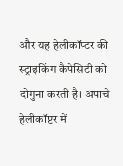और यह हेलीकॉप्‍टर की स्‍ट्राइकिंग कैपेसिटी को दोगुना करती है। अपाचे हेलीकॉप्टर में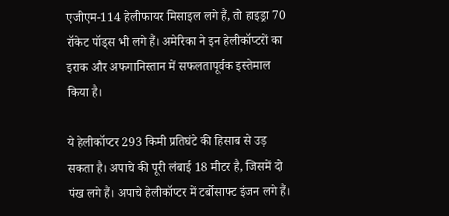एजीएम-114 हेलीफायर मिसाइल लगे हैं, तो हाइड्रा 70 रॉकेट पॉड्स भी लगे हैं। अमेरिका ने इन हेलीकॉप्टरों का इराक और अफगानिस्तान में सफलतापूर्वक इस्तेमाल किया है।

ये हेलीकॉप्टर 293 किमी प्रतिघंटे की हिसाब से उड़ सकता है। अपाचे की पूरी लंबाई 18 मीटर है, जिसमें दो पंख लगे हैं। अपाचे हेलीकॉप्टर में टर्बोसाफ्ट इंजन लगे हैं।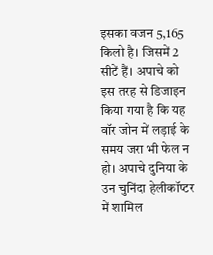इसका वजन 5,165 किलो है। जिसमें 2 सीटें हैं। अपाचे को इस तरह से डिजाइन किया गया है कि यह वॉर जोन में लड़ाई के समय जरा भी फेल न हो। अपाचे दुनिया के उन चुनिंदा हेलीकॉप्‍टर में शामिल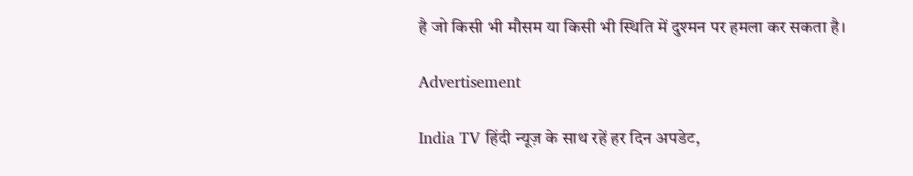है जो किसी भी मौसम या किसी भी स्थिति में दुश्‍मन पर हमला कर सकता है।

Advertisement

India TV हिंदी न्यूज़ के साथ रहें हर दिन अपडेट,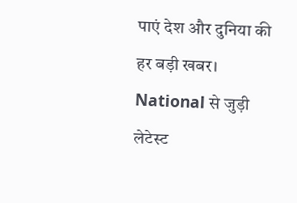पाएं देश और दुनिया की हर बड़ी खबर। National से जुड़ी लेटेस्ट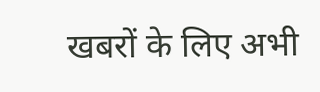खबरों के लिए अभी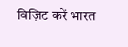विज़िट करें भारत